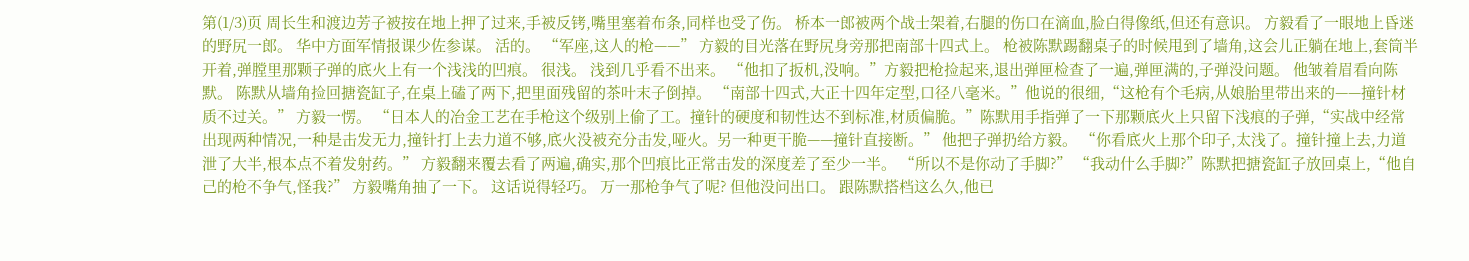第(1/3)页 周长生和渡边芳子被按在地上押了过来,手被反铐,嘴里塞着布条,同样也受了伤。 桥本一郎被两个战士架着,右腿的伤口在滴血,脸白得像纸,但还有意识。 方毅看了一眼地上昏迷的野尻一郎。 华中方面军情报课少佐参谋。 活的。 “军座,这人的枪——” 方毅的目光落在野尻身旁那把南部十四式上。 枪被陈默踢翻桌子的时候甩到了墙角,这会儿正躺在地上,套筒半开着,弹膛里那颗子弹的底火上有一个浅浅的凹痕。 很浅。 浅到几乎看不出来。 “他扣了扳机,没响。”方毅把枪捡起来,退出弹匣检查了一遍,弹匣满的,子弹没问题。 他皱着眉看向陈默。 陈默从墙角捡回搪瓷缸子,在桌上磕了两下,把里面残留的茶叶末子倒掉。 “南部十四式,大正十四年定型,口径八毫米。”他说的很细,“这枪有个毛病,从娘胎里带出来的——撞针材质不过关。” 方毅一愣。 “日本人的冶金工艺在手枪这个级别上偷了工。撞针的硬度和韧性达不到标准,材质偏脆。”陈默用手指弹了一下那颗底火上只留下浅痕的子弹,“实战中经常出现两种情况,一种是击发无力,撞针打上去力道不够,底火没被充分击发,哑火。另一种更干脆——撞针直接断。” 他把子弹扔给方毅。 “你看底火上那个印子,太浅了。撞针撞上去,力道泄了大半,根本点不着发射药。” 方毅翻来覆去看了两遍,确实,那个凹痕比正常击发的深度差了至少一半。 “所以不是你动了手脚?” “我动什么手脚?”陈默把搪瓷缸子放回桌上,“他自己的枪不争气,怪我?” 方毅嘴角抽了一下。 这话说得轻巧。 万一那枪争气了呢? 但他没问出口。 跟陈默搭档这么久,他已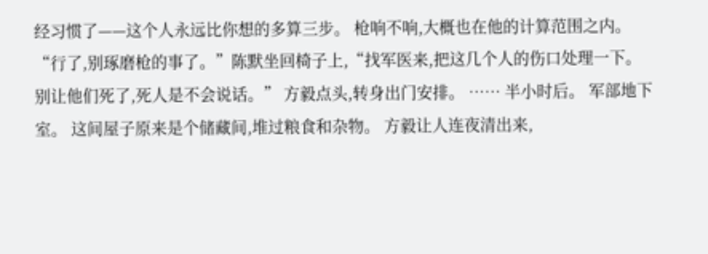经习惯了——这个人永远比你想的多算三步。 枪响不响,大概也在他的计算范围之内。 “行了,别琢磨枪的事了。”陈默坐回椅子上,“找军医来,把这几个人的伤口处理一下。别让他们死了,死人是不会说话。” 方毅点头,转身出门安排。 …… 半小时后。 军部地下室。 这间屋子原来是个储藏间,堆过粮食和杂物。 方毅让人连夜清出来,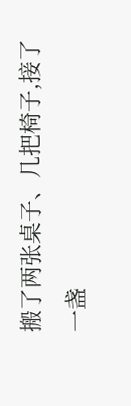搬了两张桌子、几把椅子,接了一盏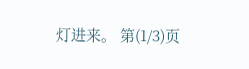灯进来。 第(1/3)页